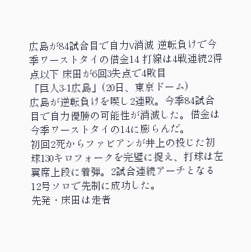広島が84試合目で自力V消滅 逆転負けで今季ワーストタイの借金14 打線は4戦連続2得点以下 床田が6回3失点で4敗目
「巨人3-1広島」(20日、東京ドーム)
広島が逆転負けを喫し2連敗。今季84試合目で自力優勝の可能性が消滅した。借金は今季ワーストタイの14に膨らんだ。
初回2死からファビアンが井上の投じた初球130キロフォークを完璧に捉え、打球は左翼席上段に着弾。2試合連続アーチとなる12号ソロで先制に成功した。
先発・床田は走者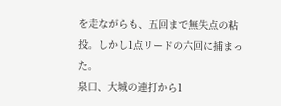を走ながらも、五回まで無失点の粘投。しかし1点リードの六回に捕まった。
泉口、大城の連打から1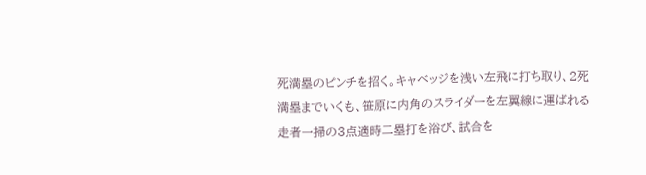死満塁のピンチを招く。キャベッジを浅い左飛に打ち取り、2死満塁までいくも、笹原に内角のスライダーを左翼線に運ばれる走者一掃の3点適時二塁打を浴び、試合を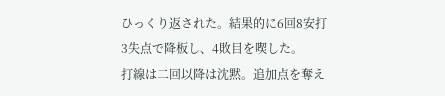ひっくり返された。結果的に6回8安打3失点で降板し、4敗目を喫した。
打線は二回以降は沈黙。追加点を奪え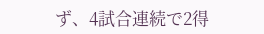ず、4試合連続で2得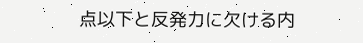点以下と反発力に欠ける内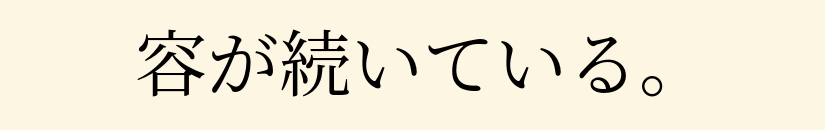容が続いている。